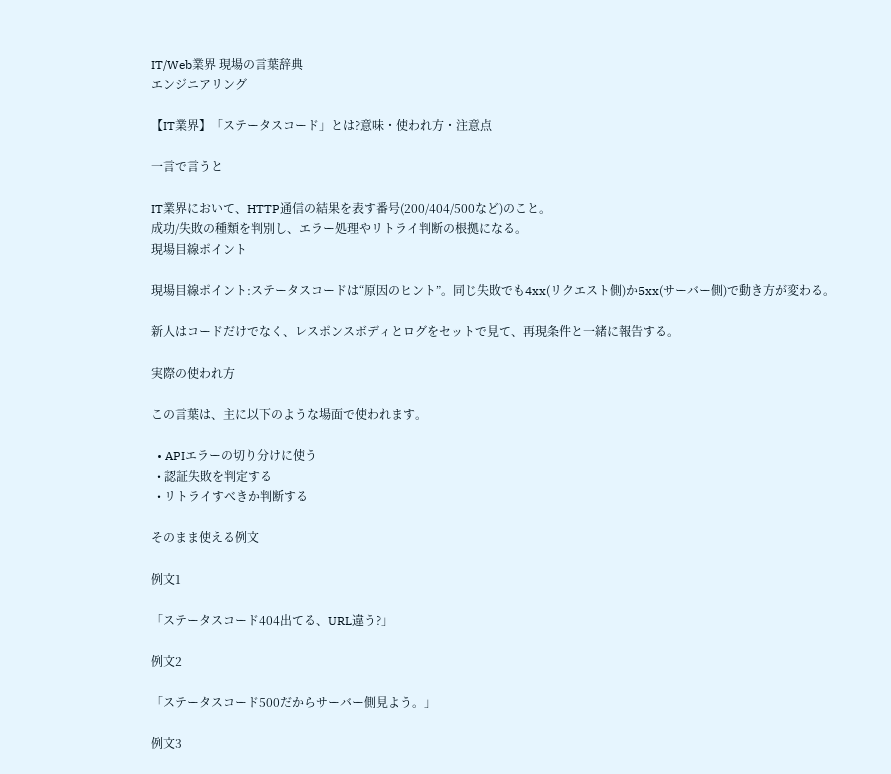IT/Web業界 現場の言葉辞典
エンジニアリング

【IT業界】「ステータスコード」とは?意味・使われ方・注意点

一言で言うと

IT業界において、HTTP通信の結果を表す番号(200/404/500など)のこと。
成功/失敗の種類を判別し、エラー処理やリトライ判断の根拠になる。
現場目線ポイント

現場目線ポイント:ステータスコードは“原因のヒント”。同じ失敗でも4xx(リクエスト側)か5xx(サーバー側)で動き方が変わる。

新人はコードだけでなく、レスポンスボディとログをセットで見て、再現条件と一緒に報告する。

実際の使われ方

この言葉は、主に以下のような場面で使われます。

  • APIエラーの切り分けに使う
  • 認証失敗を判定する
  • リトライすべきか判断する

そのまま使える例文

例文1

「ステータスコード404出てる、URL違う?」

例文2

「ステータスコード500だからサーバー側見よう。」

例文3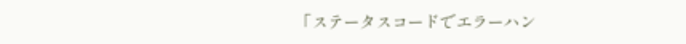「ステータスコードでエラーハン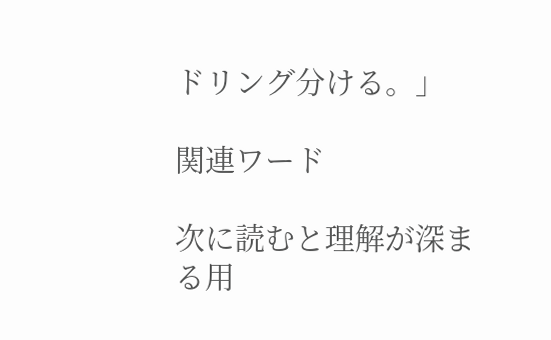ドリング分ける。」

関連ワード

次に読むと理解が深まる用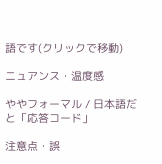語です(クリックで移動)

ニュアンス・温度感

ややフォーマル / 日本語だと「応答コード」

注意点・誤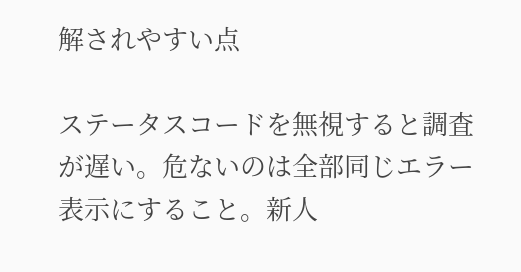解されやすい点

ステータスコードを無視すると調査が遅い。危ないのは全部同じエラー表示にすること。新人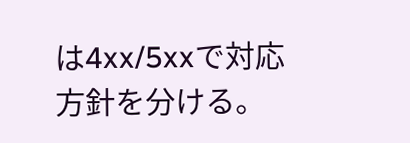は4xx/5xxで対応方針を分ける。